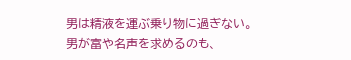男は精液を運ぶ乗り物に過ぎない。
男が富や名声を求めるのも、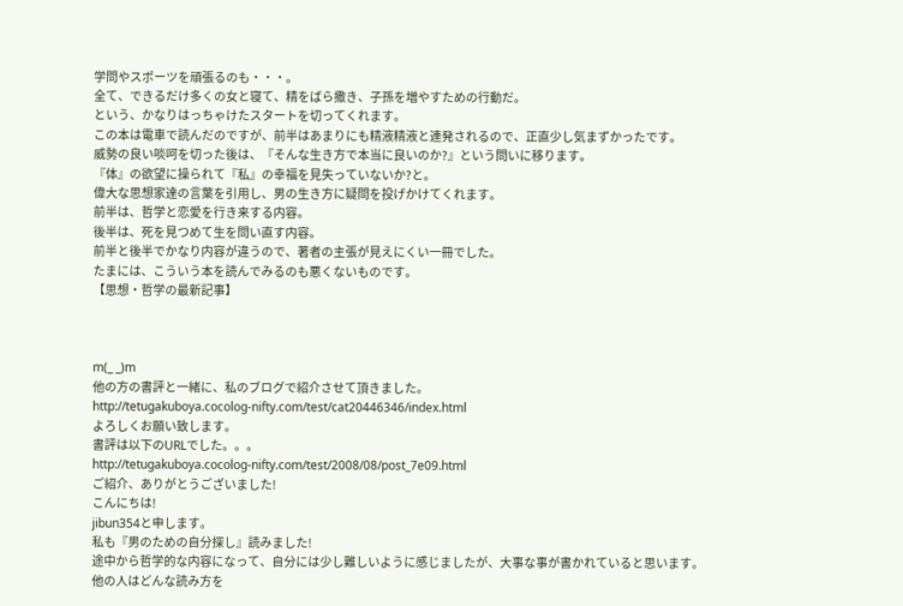学問やスポーツを頑張るのも・・・。
全て、できるだけ多くの女と寝て、精をばら撒き、子孫を増やすための行動だ。
という、かなりはっちゃけたスタートを切ってくれます。
この本は電車で読んだのですが、前半はあまりにも精液精液と連発されるので、正直少し気まずかったです。
威勢の良い啖呵を切った後は、『そんな生き方で本当に良いのか?』という問いに移ります。
『体』の欲望に操られて『私』の幸福を見失っていないか?と。
偉大な思想家達の言葉を引用し、男の生き方に疑問を投げかけてくれます。
前半は、哲学と恋愛を行き来する内容。
後半は、死を見つめて生を問い直す内容。
前半と後半でかなり内容が違うので、著者の主張が見えにくい一冊でした。
たまには、こういう本を読んでみるのも悪くないものです。
【思想・哲学の最新記事】



m(_ _)m
他の方の書評と一緒に、私のブログで紹介させて頂きました。
http://tetugakuboya.cocolog-nifty.com/test/cat20446346/index.html
よろしくお願い致します。
書評は以下のURLでした。。。
http://tetugakuboya.cocolog-nifty.com/test/2008/08/post_7e09.html
ご紹介、ありがとうございました!
こんにちは!
jibun354と申します。
私も『男のための自分探し』読みました!
途中から哲学的な内容になって、自分には少し難しいように感じましたが、大事な事が書かれていると思います。
他の人はどんな読み方を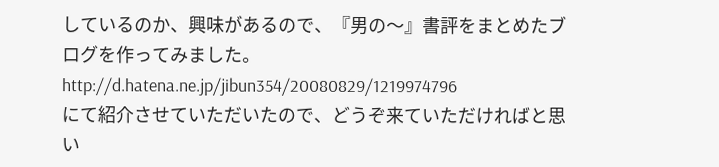しているのか、興味があるので、『男の〜』書評をまとめたブログを作ってみました。
http://d.hatena.ne.jp/jibun354/20080829/1219974796
にて紹介させていただいたので、どうぞ来ていただければと思い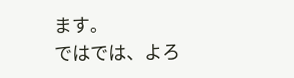ます。
ではでは、よろ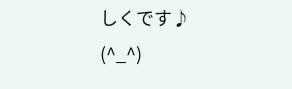しくです♪
(^_^)